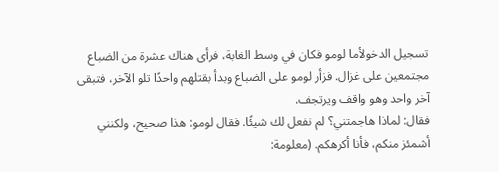تسجيل الدخولأما لومو فكان في وسط الغابة، فرأى هناك عشرة من الضباع مجتمعين على غزال. فزأر لومو على الضباع وبدأ بقتلهم واحدًا تلو الآخر، فتبقى آخر واحد وهو واقف ويرتجف.
فقال: لماذا هاجمتني؟ لم نفعل لك شيئًا. فقال لومو: هذا صحيح، ولكنني أشمئز منكم، فأنا أكرهكم. (معلومة: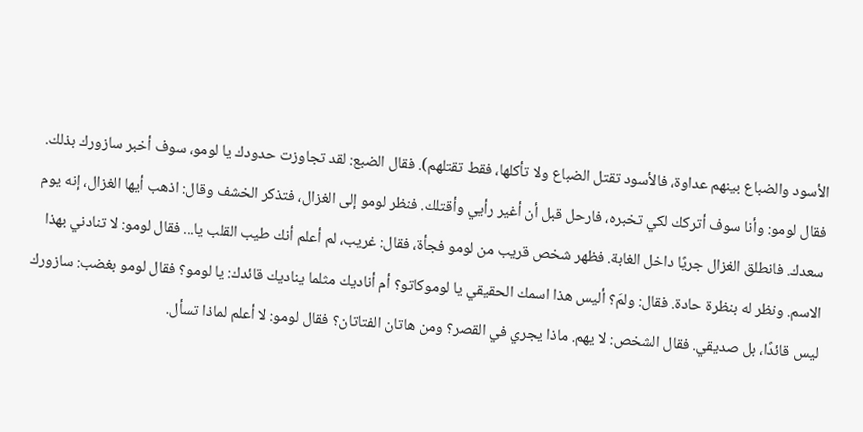الأسود والضباع بينهم عداوة، فالأسود تقتل الضباع ولا تأكلها، فقط تقتلهم). فقال الضبع: لقد تجاوزت حدودك يا لومو، سوف أخبر سازورك بذلك. فقال لومو: وأنا سوف أتركك لكي تخبره، فارحل قبل أن أغير رأيي وأقتلك. فنظر لومو إلى الغزال، فتذكر الخشف وقال: اذهب أيها الغزال، إنه يوم سعدك. فانطلق الغزال جريًا داخل الغابة. فظهر شخص قريب من لومو فجأة، فقال: غريب، لم أعلم أنك طيب القلب يا... فقال لومو: لا تنادني بهذا الاسم. ونظر له بنظرة حادة. فقال: ولمَ؟ أليس هذا اسمك الحقيقي يا لوموكاتو؟ أم أناديك مثلما يناديك قائدك: يا لومو؟ فقال لومو بغضب: سازورك ليس قائدًا، بل صديقي. فقال الشخص: لا يهم. ماذا يجري في القصر؟ ومن هاتان الفتاتان؟ فقال لومو: لا أعلم لماذا تسأل.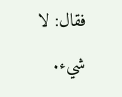فقال: لا شيء.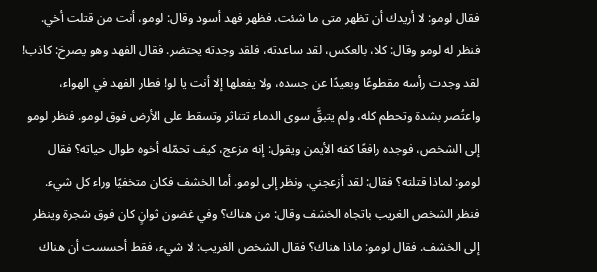فقال لومو: لا أريدك أن تظهر متى ما شئت. فظهر فهد أسود وقال: لومو، أنت من قتلت أخي. فنظر له لومو وقال: كلا، بالعكس، لقد ساعدته، فلقد وجدته يحتضر. فقال الفهد وهو يصرخ: كاذب! لقد وجدت رأسه مقطوعًا وبعيدًا عن جسده، ولا يفعلها إلا أنت يا لو! فطار الفهد في الهواء، واعتُصر بشدة وتحطم كله، ولم يتبقَّ سوى الدماء تتناثر وتسقط على الأرض فوق لومو. فنظر لومو إلى الشخص، فوجده رافعًا كفه الأيمن ويقول: إنه مزعج، كيف تحمّله أخوه طوال حياته؟ فقال لومو: لماذا قتلته؟ فقال: لقد أزعجني. ونظر إلى لومو. أما الخشف فكان متخفيًا وراء كل شيء. فنظر الشخص الغريب باتجاه الخشف وقال: من هناك؟ وفي غضون ثوانٍ كان فوق شجرة وينظر إلى الخشف. فقال لومو: ماذا هناك؟ فقال الشخص الغريب: لا شيء، فقط أحسست أن هناك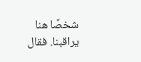شخصًا هنا يراقبنا. فقال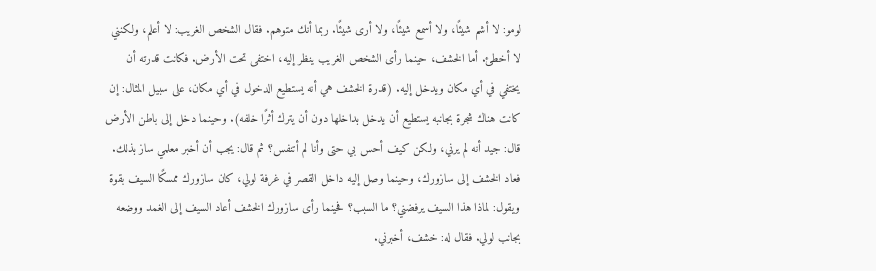لومو: لا أشم شيئًا، ولا أسمع شيئًا، ولا أرى شيئًا. ربما أنك متوهم. فقال الشخص الغريب: لا أعلم، ولكنني لا أخطئ. أما الخشف، حينما رأى الشخص الغريب ينظر إليه، اختفى تحت الأرض. فكانت قدرته أن يختفي في أي مكان ويدخل إليه. (قدرة الخشف هي أنه يستطيع الدخول في أي مكان، على سبيل المثال: إن كانت هناك شجرة بجانبه يستطيع أن يدخل بداخلها دون أن يترك أثرًا خلفه). وحينما دخل إلى باطن الأرض قال: جيد أنه لم يرني، ولكن كيف أحس بي حتى وأنا لم أتنفس؟ ثم قال: يجب أن أخبر معلمي ساز بذلك. فعاد الخشف إلى سازورك، وحينما وصل إليه داخل القصر في غرفة لولي، كان سازورك ممسكًا السيف بقوة ويقول: لماذا هذا السيف يرفضني؟ ما السبب؟ فحينما رأى سازورك الخشف أعاد السيف إلى الغمد ووضعه بجانب لولي. فقال له: خشف، أخبرني.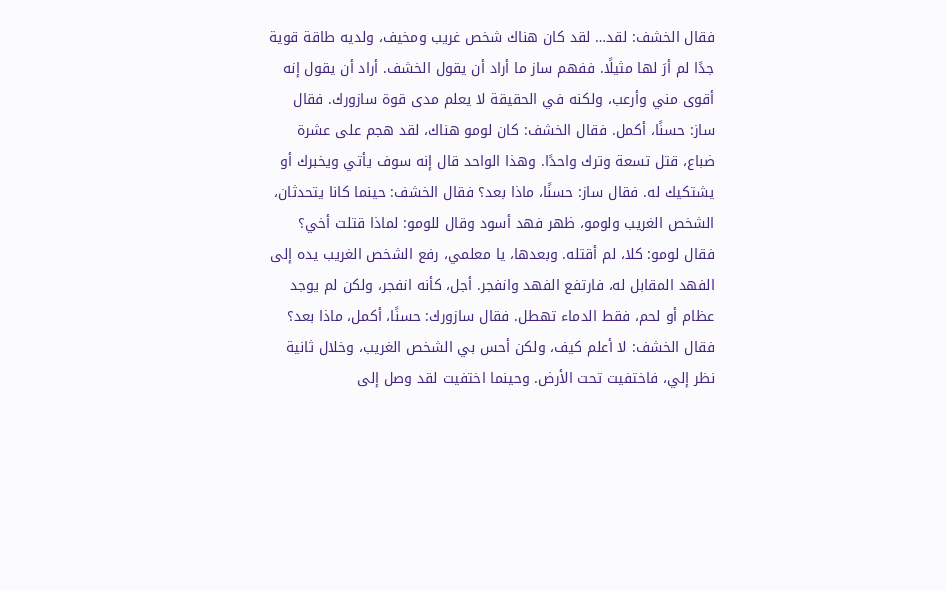فقال الخشف: لقد… لقد كان هناك شخص غريب ومخيف، ولديه طاقة قوية جدًا لم أرَ لها مثيلًا. ففهم ساز ما أراد أن يقول الخشف. أراد أن يقول إنه أقوى مني وأرعب، ولكنه في الحقيقة لا يعلم مدى قوة سازورك. فقال ساز: حسنًا، أكمل. فقال الخشف: كان لومو هناك، لقد هجم على عشرة ضباع، قتل تسعة وترك واحدًا. وهذا الواحد قال إنه سوف يأتي ويخبرك أو يشتكيك له. فقال ساز: حسنًا، ماذا بعد؟ فقال الخشف: حينما كانا يتحدثان، الشخص الغريب ولومو، ظهر فهد أسود وقال للومو: لماذا قتلت أخي؟ فقال لومو: كلا، لم أقتله. وبعدها، يا معلمي، رفع الشخص الغريب يده إلى الفهد المقابل له، فارتفع الفهد وانفجر. أجل، كأنه انفجر، ولكن لم يوجد عظام أو لحم، فقط الدماء تهطل. فقال سازورك: حسنًا، أكمل، ماذا بعد؟ فقال الخشف: لا أعلم كيف، ولكن أحس بي الشخص الغريب، وخلال ثانية نظر إلي، فاختفيت تحت الأرض. وحينما اختفيت لقد وصل إلى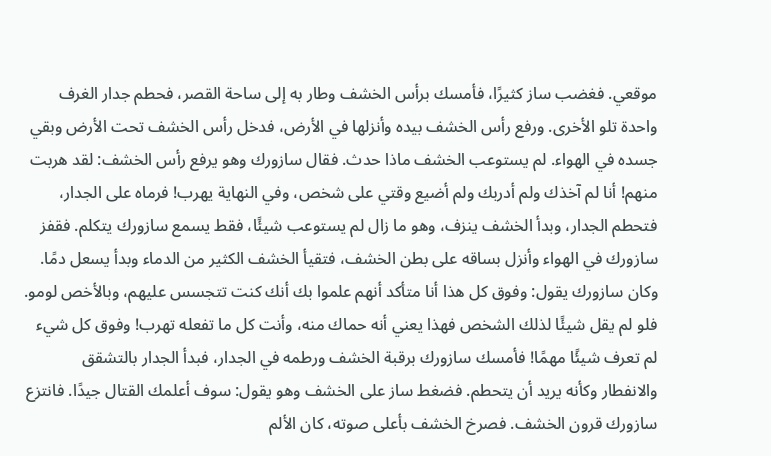موقعي. فغضب ساز كثيرًا، فأمسك برأس الخشف وطار به إلى ساحة القصر، فحطم جدار الغرف واحدة تلو الأخرى. ورفع رأس الخشف بيده وأنزلها في الأرض، فدخل رأس الخشف تحت الأرض وبقي جسده في الهواء. لم يستوعب الخشف ماذا حدث. فقال سازورك وهو يرفع رأس الخشف: لقد هربت منهم! أنا لم آخذك ولم أدربك ولم أضيع وقتي على شخص، وفي النهاية يهرب! فرماه على الجدار، فتحطم الجدار، وبدأ الخشف ينزف، وهو ما زال لم يستوعب شيئًا، فقط يسمع سازورك يتكلم. فقفز سازورك في الهواء وأنزل بساقه على بطن الخشف، فتقيأ الخشف الكثير من الدماء وبدأ يسعل دمًا. وكان سازورك يقول: وفوق كل هذا أنا متأكد أنهم علموا بك أنك كنت تتجسس عليهم، وبالأخص لومو. فلو لم يقل شيئًا لذلك الشخص فهذا يعني أنه حماك منه، وأنت كل ما تفعله تهرب! وفوق كل شيء لم تعرف شيئًا مهمًا! فأمسك سازورك برقبة الخشف ورطمه في الجدار، فبدأ الجدار بالتشقق والانفطار وكأنه يريد أن يتحطم. فضغط ساز على الخشف وهو يقول: سوف أعلمك القتال جيدًا. فانتزع سازورك قرون الخشف. فصرخ الخشف بأعلى صوته، كان الألم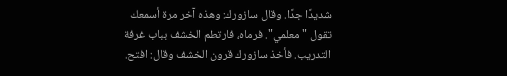شديدًا جدًا. وقال سازورك: وهذه آخر مرة أسمعك تقول "معلمي". فرماه، فارتطم الخشف بباب غرفة التدريب. فأخذ سازورك قرون الخشف وقال: افتح.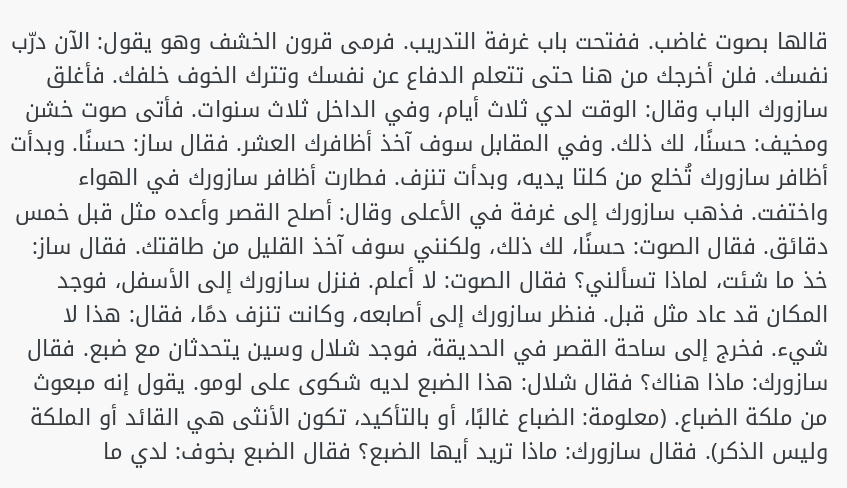قالها بصوت غاضب. ففتحت باب غرفة التدريب. فرمى قرون الخشف وهو يقول: الآن درّب نفسك. فلن أخرجك من هنا حتى تتعلم الدفاع عن نفسك وتترك الخوف خلفك. فأغلق سازورك الباب وقال: الوقت لدي ثلاث أيام، وفي الداخل ثلاث سنوات. فأتى صوت خشن ومخيف: حسنًا، لك ذلك. وفي المقابل سوف آخذ أظافرك العشر. فقال ساز: حسنًا. وبدأت أظافر سازورك تُخلع من كلتا يديه، وبدأت تنزف. فطارت أظافر سازورك في الهواء واختفت. فذهب سازورك إلى غرفة في الأعلى وقال: أصلح القصر وأعده مثل قبل خمس دقائق. فقال الصوت: حسنًا، لك ذلك، ولكنني سوف آخذ القليل من طاقتك. فقال ساز: خذ ما شئت، لماذا تسألني؟ فقال الصوت: لا أعلم. فنزل سازورك إلى الأسفل، فوجد المكان قد عاد مثل قبل. فنظر سازورك إلى أصابعه، وكانت تنزف دمًا، فقال: هذا لا شيء. فخرج إلى ساحة القصر في الحديقة، فوجد شلال وسين يتحدثان مع ضبع. فقال سازورك: ماذا هناك؟ فقال شلال: هذا الضبع لديه شكوى على لومو. يقول إنه مبعوث من ملكة الضباع. (معلومة: الضباع غالبًا، أو بالتأكيد، تكون الأنثى هي القائد أو الملكة وليس الذكر). فقال سازورك: ماذا تريد أيها الضبع؟ فقال الضبع بخوف: لدي ما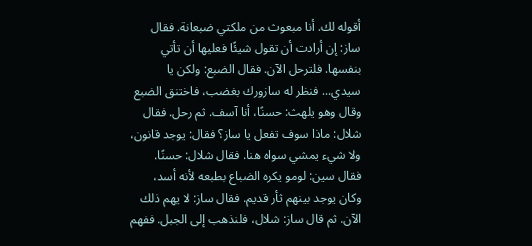أقوله لك. أنا مبعوث من ملكتي ضبعانة. فقال ساز: إن أرادت أن تقول شيئًا فعليها أن تأتي بنفسها. فلترحل الآن. فقال الضبع: ولكن يا سيدي... فنظر له سازورك بغضب، فاختنق الضبع وقال وهو يلهث: حسنًا، أنا آسف. ثم رحل. فقال شلال: ماذا سوف تفعل يا ساز؟ فقال: يوجد قانون، ولا شيء يمشي سواه هنا. فقال شلال: حسنًا. فقال سين: لومو يكره الضباع بطبعه لأنه أسد، وكان يوجد بينهم ثأر قديم. فقال ساز: لا يهم ذلك الآن. ثم قال ساز: شلال، فلنذهب إلى الجبل. ففهم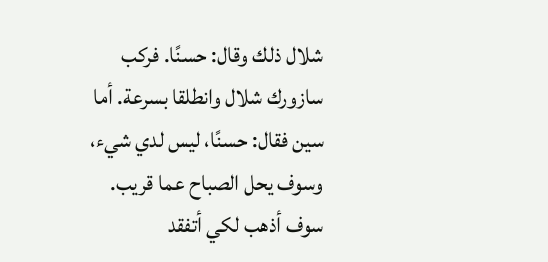شلال ذلك وقال: حسنًا. فركب سازورك شلال وانطلقا بسرعة. أما سين فقال: حسنًا، ليس لدي شيء، وسوف يحل الصباح عما قريب. سوف أذهب لكي أتفقد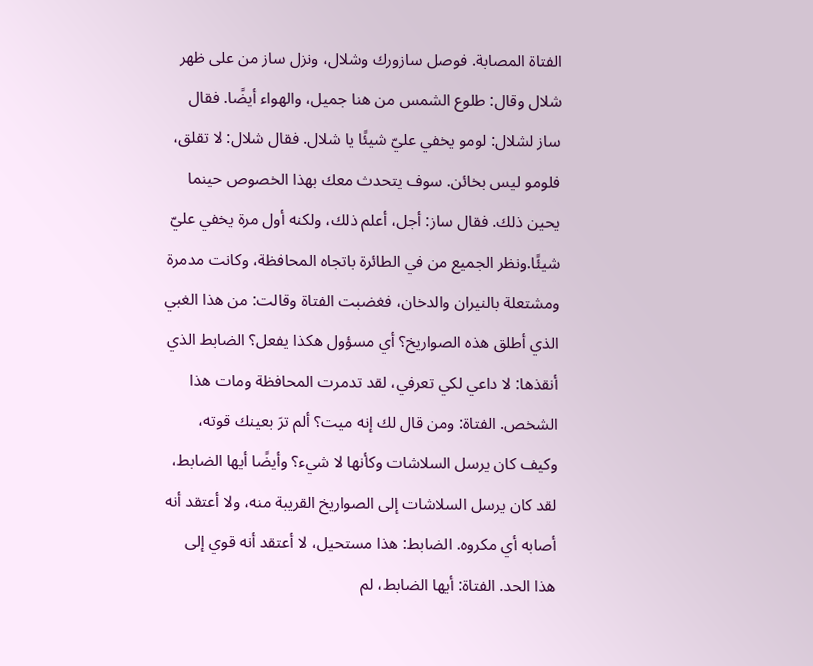الفتاة المصابة. فوصل سازورك وشلال، ونزل ساز من على ظهر شلال وقال: طلوع الشمس من هنا جميل، والهواء أيضًا. فقال ساز لشلال: لومو يخفي عليّ شيئًا يا شلال. فقال شلال: لا تقلق، فلومو ليس بخائن. سوف يتحدث معك بهذا الخصوص حينما يحين ذلك. فقال ساز: أجل، أعلم ذلك، ولكنه أول مرة يخفي عليّ شيئًا.ونظر الجميع من في الطائرة باتجاه المحافظة، وكانت مدمرة ومشتعلة بالنيران والدخان، فغضبت الفتاة وقالت: من هذا الغبي الذي أطلق هذه الصواريخ؟ أي مسؤول هكذا يفعل؟ الضابط الذي أنقذها: لا داعي لكي تعرفي، لقد تدمرت المحافظة ومات هذا الشخص. الفتاة: ومن قال لك إنه ميت؟ ألم ترَ بعينك قوته، وكيف كان يرسل السلاشات وكأنها لا شيء؟ وأيضًا أيها الضابط، لقد كان يرسل السلاشات إلى الصواريخ القريبة منه، ولا أعتقد أنه أصابه أي مكروه. الضابط: هذا مستحيل، لا أعتقد أنه قوي إلى هذا الحد. الفتاة: أيها الضابط، لم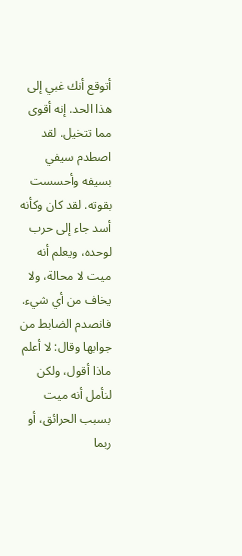أتوقع أنك غبي إلى هذا الحد. إنه أقوى مما تتخيل. لقد اصطدم سيفي بسيفه وأحسست بقوته. لقد كان وكأنه أسد جاء إلى حرب لوحده، ويعلم أنه ميت لا محالة، ولا يخاف من أي شيء. فانصدم الضابط من جوابها وقال: لا أعلم ماذا أقول، ولكن لنأمل أنه ميت بسبب الحرائق، أو ربما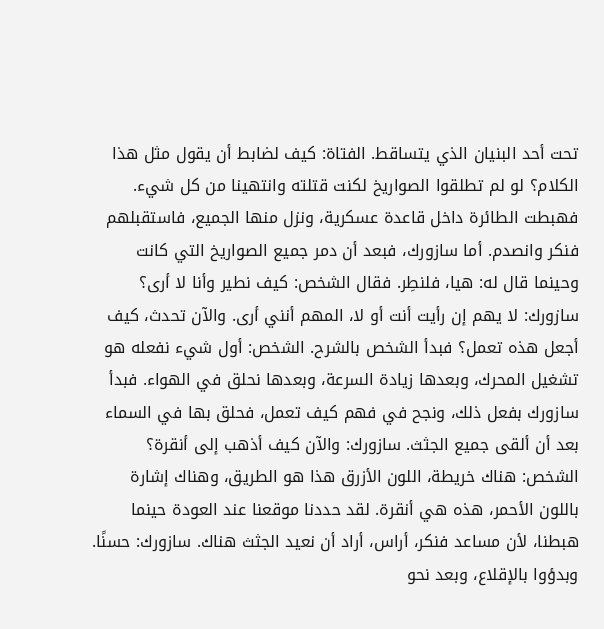تحت أحد البنيان الذي يتساقط. الفتاة: كيف لضابط أن يقول مثل هذا الكلام؟ لو لم تطلقوا الصواريخ لكنت قتلته وانتهينا من كل شيء. فهبطت الطائرة داخل قاعدة عسكرية، ونزل منها الجميع، فاستقبلهم فنكر وانصدم. أما سازورك، فبعد أن دمر جميع الصواريخ التي كانت
وحينما قال له: هيا، فلنطِر. فقال الشخص: كيف نطير وأنا لا أرى؟ سازورك: لا يهم إن رأيت أنت أو لا، المهم أنني أرى. والآن تحدث، كيف أجعل هذه تعمل؟ فبدأ الشخص بالشرح. الشخص: أول شيء نفعله هو تشغيل المحرك، وبعدها زيادة السرعة، وبعدها نحلق في الهواء. فبدأ سازورك بفعل ذلك، ونجح في فهم كيف تعمل، فحلق بها في السماء بعد أن ألقى جميع الجثث. سازورك: والآن كيف أذهب إلى أنقرة؟ الشخص: هناك خريطة، اللون الأزرق هذا هو الطريق، وهناك إشارة باللون الأحمر، هذه هي أنقرة. لقد حددنا موقعنا عند العودة حينما هبطنا، لأن مساعد فنكر، أراس، أراد أن نعيد الجثث هناك. سازورك: حسنًا. وبدؤوا بالإقلاع، وبعد نحو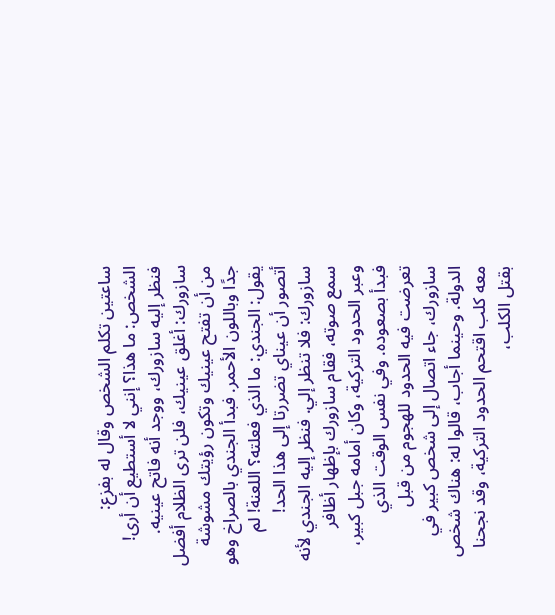ساعتين تكلم الشخص وقال له بفزع: الشخص: ما هذا؟ إنني لا أستطيع أن أرى! فنظر إليه سازورك، ووجد أنه فاتح عينيه. سازورك: أغلق عينيك، فلن ترى الظلام أفضل من أن تفتح عينيك وتكون رؤيتك مشوشة جدًا وباللون الأحمر. فبدأ الجندي بالصراخ وهو يقول: الجندي: ما الذي فعلته؟ اللعنة! لم أتصور أن عيناي تضررتا إلى هذا الحد! سازورك: فلا تنظر إلي. فنظر إليه الجندي لأنه سمع صوته، فقام سازورك بإظهار أظافر
وعبر الحدود التركية، وكان أمامه جبل كبير، فبدأ بصعوده. وفي نفس الوقت الذي تعرضت فيه الحدود للهجوم من قبل سازورك، جاء اتصال إلى شخص كبير في الدولة. وحينما أجاب، قالوا له: هناك شخص معه كلب اقتحم الحدود التركية، وقد نجحنا بقتل الكلب،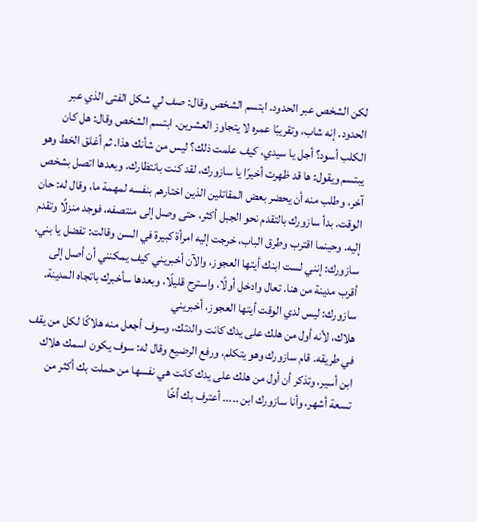لكن الشخص عبر الحدود. ابتسم الشخص وقال: صف لي شكل الفتى الذي عبر الحدود. إنه شاب، وتقريبًا عمره لا يتجاوز العشرين. ابتسم الشخص وقال: هل كان الكلب أسود؟ أجل يا سيدي، كيف علمت ذلك؟ ليس من شأنك هذا. ثم أغلق الخط وهو يبتسم ويقول: ها قد ظهرت أخيرًا يا سازورك، لقد كنت بانتظارك. وبعدها اتصل بشخص آخر، وطلب منه أن يحضر بعض المقاتلين الذين اختارهم بنفسه لمهمة ما، وقال له: حان الوقت. بدأ سازورك بالتقدم نحو الجبل أكثر، حتى وصل إلى منتصفه، فوجد منزلًا وتقدم إليه. وحينما اقترب وطرق الباب، خرجت إليه امرأة كبيرة في السن وقالت: تفضل يا بني. سازورك: إنني لست ابنك أيتها العجوز، والآن أخبريني كيف يمكنني أن أصل إلى أقرب مدينة من هنا. تعال وادخل أولًا، واسترح قليلًا، وبعدها سأخبرك باتجاه المدينة. سازورك: ليس لدي الوقت أيتها العجوز، أخبريني
هلاك، لأنه أول من هلك على يدك كانت والدتك، وسوف أجعل منه هلاكًا لكل من يقف في طريقه. قام سازورك وهو يتكلم، ورفع الرضيع وقال له: سوف يكون اسمك هلاك ابن أسير، وتذكر أن أول من هلك على يدك كانت هي نفسها من حملت بك أكثر من تسعة أشهر، وأنا سازورك ابن ..... أعترف بك أخًا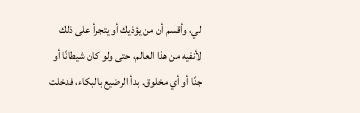لي، وأقسم أن من يؤذيك أو يتجرأ على ذلك لأنفيه من هذا العالم، حتى ولو كان شيطانًا أو جنًا أو أي مخلوق. بدأ الرضيع بالبكاء، فدخلت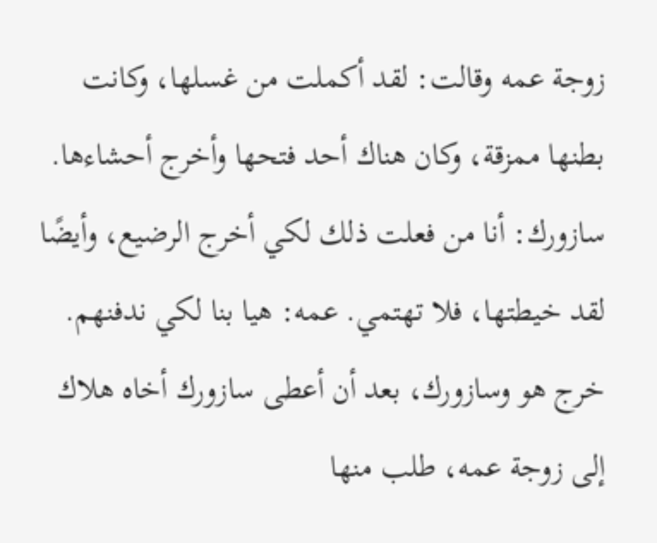زوجة عمه وقالت: لقد أكملت من غسلها، وكانت بطنها ممزقة، وكان هناك أحد فتحها وأخرج أحشاءها. سازورك: أنا من فعلت ذلك لكي أخرج الرضيع، وأيضًا لقد خيطتها، فلا تهتمي. عمه: هيا بنا لكي ندفنهم. خرج هو وسازورك، بعد أن أعطى سازورك أخاه هلاك إلى زوجة عمه، طلب منها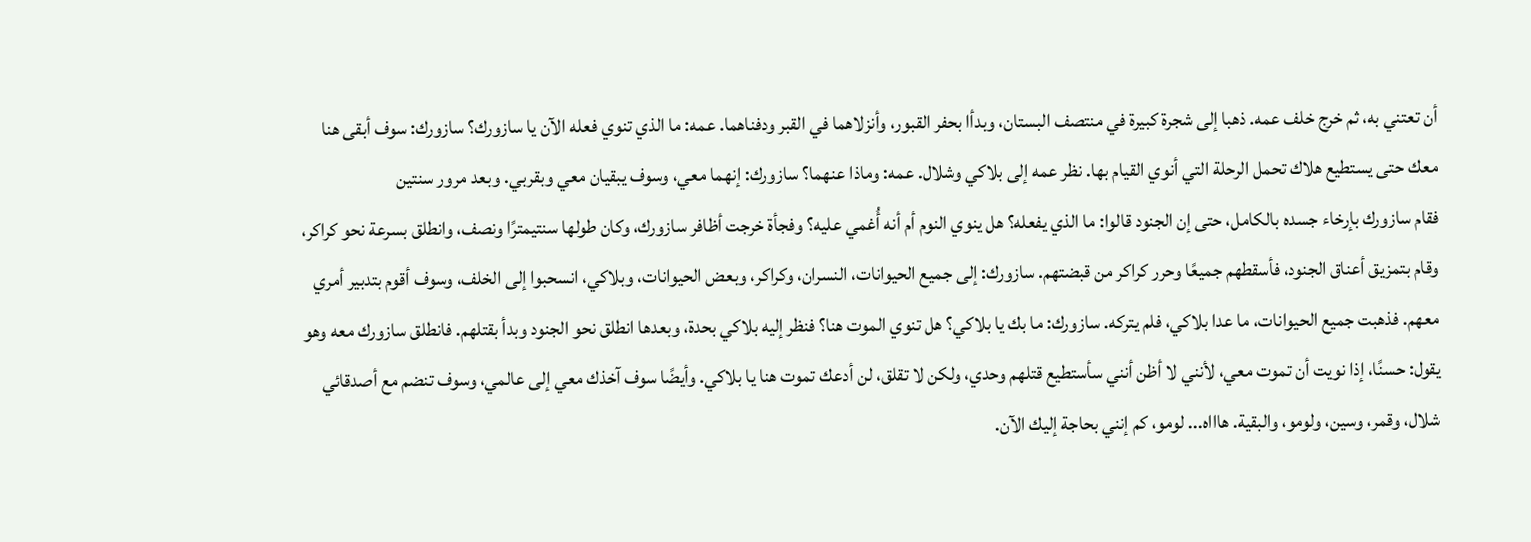أن تعتني به، ثم خرج خلف عمه. ذهبا إلى شجرة كبيرة في منتصف البستان، وبدأا بحفر القبور، وأنزلاهما في القبر ودفناهما. عمه: ما الذي تنوي فعله الآن يا سازورك؟ سازورك: سوف أبقى هنا معك حتى يستطيع هلاك تحمل الرحلة التي أنوي القيام بها. نظر عمه إلى بلاكي وشلال. عمه: وماذا عنهما؟ سازورك: إنهما معي، وسوف يبقيان معي وبقربي. وبعد مرور سنتين
فقام سازورك بإرخاء جسده بالكامل، حتى إن الجنود قالوا: ما الذي يفعله؟ هل ينوي النوم أم أنه أُغمي عليه؟ وفجأة خرجت أظافر سازورك، وكان طولها سنتيمترًا ونصف، وانطلق بسرعة نحو كراكر، وقام بتمزيق أعناق الجنود، فأسقطهم جميعًا وحرر كراكر من قبضتهم. سازورك: إلى جميع الحيوانات، النسران، وكراكر، وبعض الحيوانات، وبلاكي، انسحبوا إلى الخلف، وسوف أقوم بتدبير أمري معهم. فذهبت جميع الحيوانات، ما عدا بلاكي، فلم يتركه. سازورك: ما بك يا بلاكي؟ هل تنوي الموت هنا؟ فنظر إليه بلاكي بحدة، وبعدها انطلق نحو الجنود وبدأ بقتلهم. فانطلق سازورك معه وهو يقول: حسنًا، إذا نويت أن تموت معي، لأنني لا أظن أنني سأستطيع قتلهم وحدي، ولكن لا تقلق، لن أدعك تموت هنا يا بلاكي. وأيضًا سوف آخذك معي إلى عالمي، وسوف تنضم مع أصدقائي شلال، وقمر، وسين، ولومو، والبقية. هاااه... لومو، كم إنني بحاجة إليك الآن.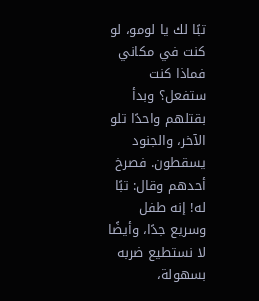تبًا لك يا لومو، لو كنت في مكاني فماذا كنت ستفعل؟ وبدأ بقتلهم واحدًا تلو الآخر، والجنود يسقطون. فصرخ أحدهم وقال: تبًا له! إنه طفل وسريع جدًا، وأيضًا لا نستطيع ضربه بسهولة،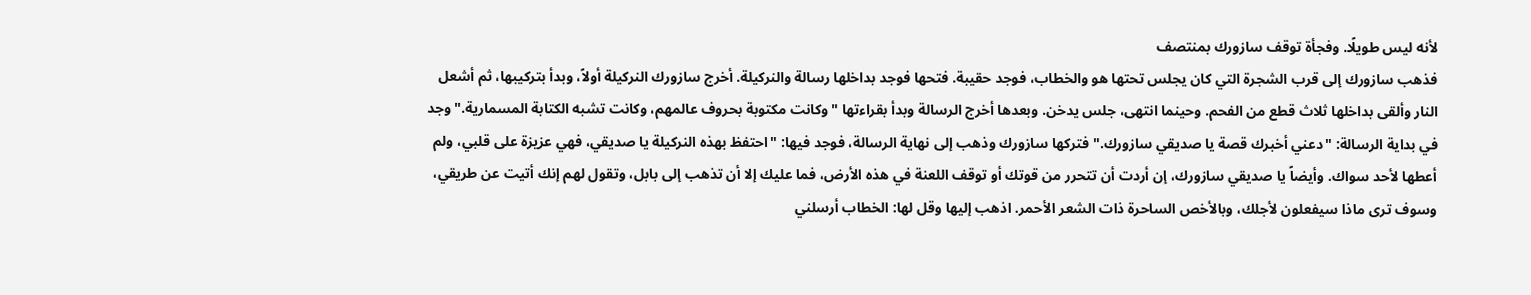لأنه ليس طويلًا. وفجأة توقف سازورك بمنتصف
فذهب سازورك إلى قرب الشجرة التي كان يجلس تحتها هو والخطاب، فوجد حقيبة. فتحها فوجد بداخلها رسالة والنركيلة. أخرج سازورك النركيلة أولاً، وبدأ بتركيبها، ثم أشعل النار وألقى بداخلها ثلاث قطع من الفحم. وحينما انتهى، جلس يدخن. وبعدها أخرج الرسالة وبدأ بقراءتها "وكانت مكتوبة بحروف عالمهم، وكانت تشبه الكتابة المسمارية." وجد في بداية الرسالة: "دعني أخبرك قصة يا صديقي سازورك." فتركها سازورك وذهب إلى نهاية الرسالة، فوجد فيها: "احتفظ بهذه النركيلة يا صديقي، فهي عزيزة على قلبي، ولم أعطها لأحد سواك. وأيضاً يا صديقي سازورك، إن أردت أن تتحرر من قوتك أو توقف اللعنة في هذه الأرض، فما عليك إلا أن تذهب إلى بابل، وتقول لهم إنك أتيت عن طريقي، وسوف ترى ماذا سيفعلون لأجلك، وبالأخص الساحرة ذات الشعر الأحمر. اذهب إليها وقل لها: الخطاب أرسلني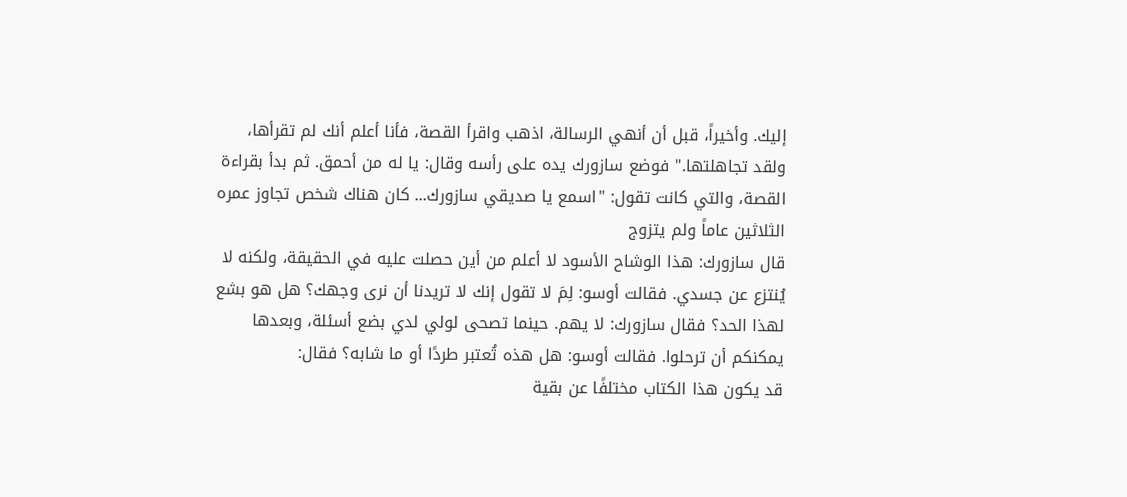إليك. وأخيراً، قبل أن أنهي الرسالة، اذهب واقرأ القصة، فأنا أعلم أنك لم تقرأها، ولقد تجاهلتها." فوضع سازورك يده على رأسه وقال: يا له من أحمق. ثم بدأ بقراءة القصة، والتي كانت تقول: "اسمع يا صديقي سازورك... كان هناك شخص تجاوز عمره الثلاثين عاماً ولم يتزوج
قال سازورك: هذا الوشاح الأسود لا أعلم من أين حصلت عليه في الحقيقة، ولكنه لا يُنتزع عن جسدي. فقالت أوسو: لِمَ لا تقول إنك لا تريدنا أن نرى وجهك؟ هل هو بشع لهذا الحد؟ فقال سازورك: لا يهم. حينما تصحى لولي لدي بضع أسئلة، وبعدها يمكنكم أن ترحلوا. فقالت أوسو: هل هذه تُعتبر طردًا أو ما شابه؟ فقال:
قد يكون هذا الكتاب مختلفًا عن بقية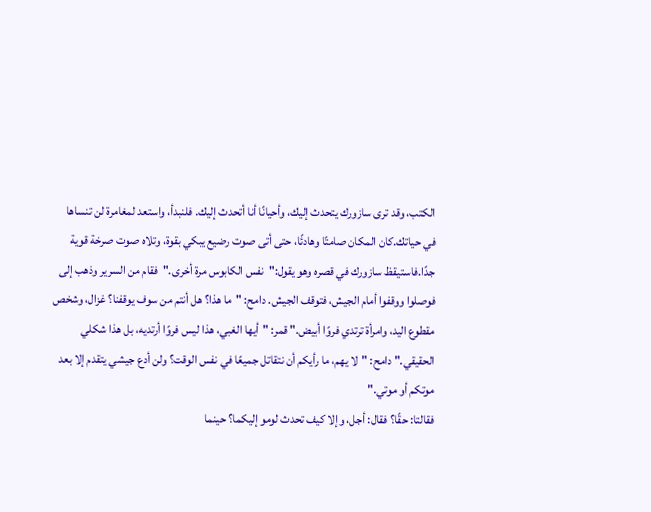الكتب، وقد ترى سازورك يتحدث إليك، وأحيانًا أنا أتحدث إليك. فلنبدأ، واستعد لمغامرة لن تنساها في حياتك.كان المكان صامتًا وهادئًا، حتى أتى صوت رضيع يبكي بقوة، وتلاه صوت صرخة قوية جدًا.فاستيقظ سازورك في قصره وهو يقول:"نفس الكابوس مرة أخرى."فقام من السرير وذهب إلى
فوصلوا ووقفوا أمام الجيش، فتوقف الجيش. دامح: "ما هذا؟ هل أنتم من سوف يوقفنا؟ غزال، وشخص مقطوع اليد، وامرأة ترتدي فروًا أبيض." قمر: "أيها الغبي، هذا ليس فروًا أرتديه، بل هذا شكلي الحقيقي." دامح: "لا يهم، ما رأيكم أن نتقاتل جميعًا في نفس الوقت؟ ولن أدع جيشي يتقدم إلا بعد موتكم أو موتي."
فقالتا: حقًا؟ فقال: أجل، وإلا كيف تحدث لومو إليكما؟ حينما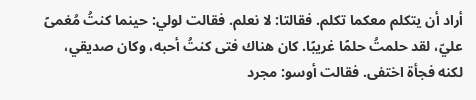أراد أن يتكلم معكما تكلم. فقالتا: لا نعلم. فقالت لولي: حينما كنتُ مُغمىً عليّ، لقد حلمتُ حلمًا غريبًا. كان هناك فتى كنتُ أحبه، وكان صديقي، لكنه فجأة اختفى. فقالت أوسو: مجرد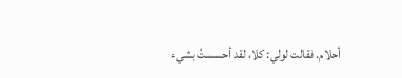أحلام. فقالت لولي: كلا، لقد أحسستُ بشيء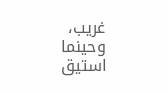غريب، وحينما استيق